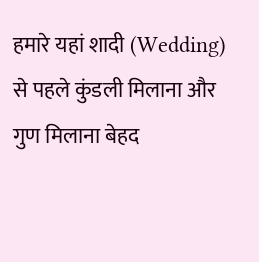हमारे यहां शादी (Wedding) से पहले कुंडली मिलाना और गुण मिलाना बेहद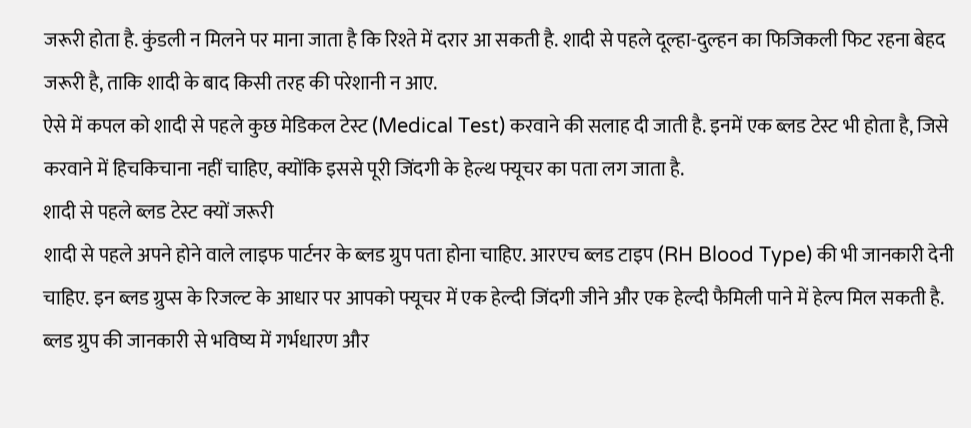जरूरी होता है. कुंडली न मिलने पर माना जाता है कि रिश्ते में दरार आ सकती है. शादी से पहले दूल्हा-दुल्हन का फिजिकली फिट रहना बेहद जरूरी है, ताकि शादी के बाद किसी तरह की परेशानी न आए.
ऐसे में कपल को शादी से पहले कुछ मेडिकल टेस्ट (Medical Test) करवाने की सलाह दी जाती है. इनमें एक ब्लड टेस्ट भी होता है, जिसे करवाने में हिचकिचाना नहीं चाहिए, क्योंकि इससे पूरी जिंदगी के हेल्थ फ्यूचर का पता लग जाता है.
शादी से पहले ब्लड टेस्ट क्यों जरूरी
शादी से पहले अपने होने वाले लाइफ पार्टनर के ब्लड ग्रुप पता होना चाहिए. आरएच ब्लड टाइप (RH Blood Type) की भी जानकारी देनी चाहिए. इन ब्लड ग्रुप्स के रिजल्ट के आधार पर आपको फ्यूचर में एक हेल्दी जिंदगी जीने और एक हेल्दी फैमिली पाने में हेल्प मिल सकती है.
ब्लड ग्रुप की जानकारी से भविष्य में गर्भधारण और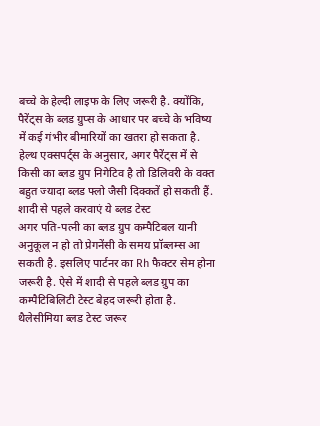बच्चे के हेल्दी लाइफ के लिए जरूरी है. क्योंकि, पैरेंट्स के ब्लड ग्रुप्स के आधार पर बच्चे के भविष्य में कई गंभीर बीमारियों का खतरा हो सकता है. हेल्थ एक्सपर्ट्स के अनुसार, अगर पैरेंट्स में से किसी का ब्लड ग्रुप निगेटिव है तो डिलिवरी के वक्त बहुत ज्यादा ब्लड फ्लो जैसी दिक्कतें हो सकती हैं.
शादी से पहले करवाएं ये ब्लड टेस्ट
अगर पति-पत्नी का ब्लड ग्रुप कम्पैटिबल यानी अनुकूल न हो तो प्रेगनेंसी के समय प्रॉब्लम्स आ सकती है. इसलिए पार्टनर का Rh फैक्टर सेम होना जरूरी है. ऐसे में शादी से पहले ब्लड ग्रुप का कम्पैटिबिलिटी टेस्ट बेहद जरूरी होता है.
थैलेसीमिया ब्लड टेस्ट जरूर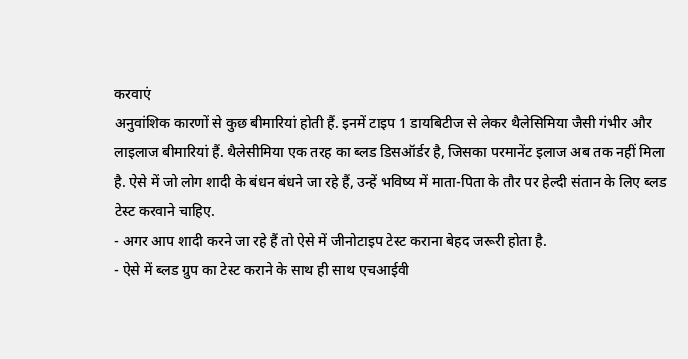करवाएं
अनुवांशिक कारणों से कुछ बीमारियां होती हैं. इनमें टाइप 1 डायबिटीज से लेकर थैलेसिमिया जैसी गंभीर और लाइलाज बीमारियां हैं. थैलेसीमिया एक तरह का ब्लड डिसऑर्डर है, जिसका परमानेंट इलाज अब तक नहीं मिला है. ऐसे में जो लोग शादी के बंधन बंधने जा रहे हैं, उन्हें भविष्य में माता-पिता के तौर पर हेल्दी संतान के लिए ब्लड टेस्ट करवाने चाहिए.
- अगर आप शादी करने जा रहे हैं तो ऐसे में जीनोटाइप टेस्ट कराना बेहद जरूरी होता है.
- ऐसे में ब्लड ग्रुप का टेस्ट कराने के साथ ही साथ एचआईवी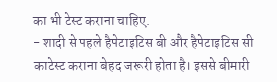का भी टेस्ट कराना चाहिए.
- शादी से पहले हैपेटाइटिस बी और हैपेटाइटिस सी काटेस्ट कराना बेहद जरूरी होता है। इससे बीमारी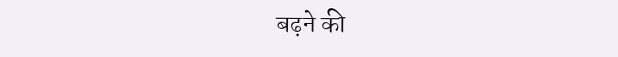बढ़ने की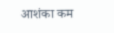आशंका कम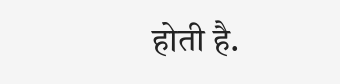होती है.